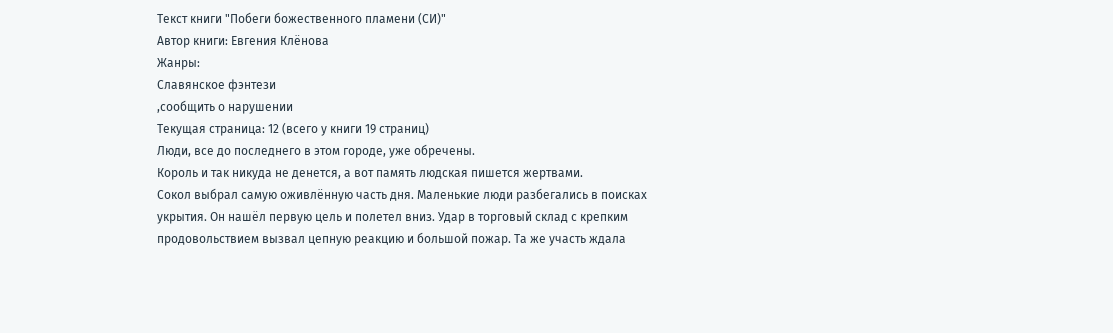Текст книги "Побеги божественного пламени (СИ)"
Автор книги: Евгения Клёнова
Жанры:
Славянское фэнтези
,сообщить о нарушении
Текущая страница: 12 (всего у книги 19 страниц)
Люди, все до последнего в этом городе, уже обречены.
Король и так никуда не денется, а вот память людская пишется жертвами.
Сокол выбрал самую оживлённую часть дня. Маленькие люди разбегались в поисках укрытия. Он нашёл первую цель и полетел вниз. Удар в торговый склад с крепким продовольствием вызвал цепную реакцию и большой пожар. Та же участь ждала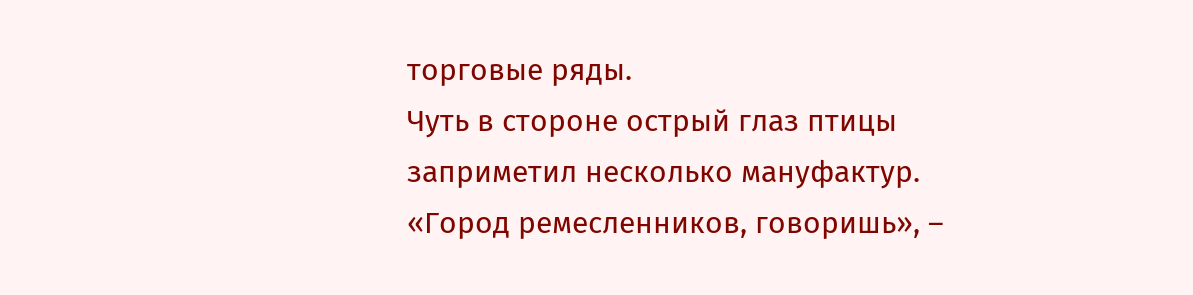торговые ряды.
Чуть в стороне острый глаз птицы заприметил несколько мануфактур. «Город ремесленников, говоришь», –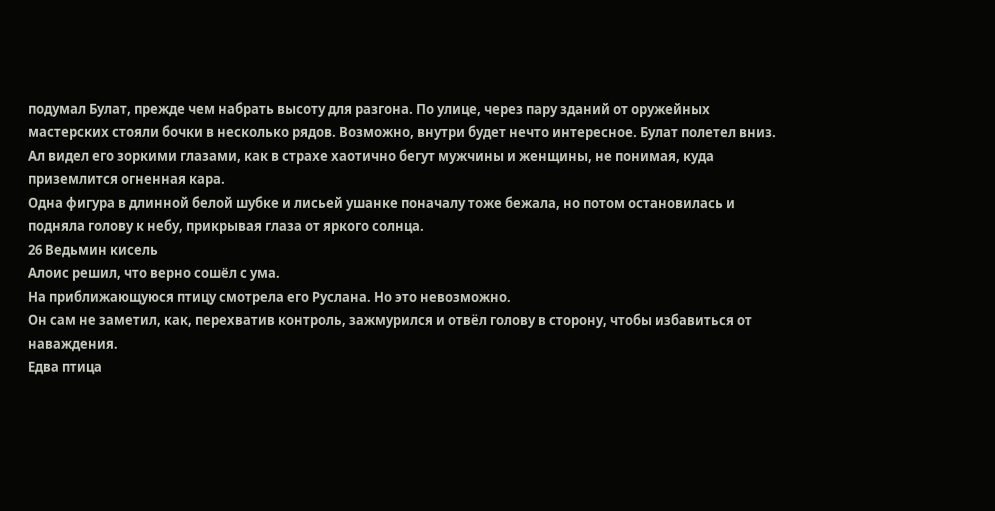подумал Булат, прежде чем набрать высоту для разгона. По улице, через пару зданий от оружейных мастерских стояли бочки в несколько рядов. Возможно, внутри будет нечто интересное. Булат полетел вниз.
Ал видел его зоркими глазами, как в страхе хаотично бегут мужчины и женщины, не понимая, куда приземлится огненная кара.
Одна фигура в длинной белой шубке и лисьей ушанке поначалу тоже бежала, но потом остановилась и подняла голову к небу, прикрывая глаза от яркого солнца.
26 Ведьмин кисель
Алоис решил, что верно сошёл с ума.
На приближающуюся птицу смотрела его Руслана. Но это невозможно.
Он сам не заметил, как, перехватив контроль, зажмурился и отвëл голову в сторону, чтобы избавиться от наваждения.
Едва птица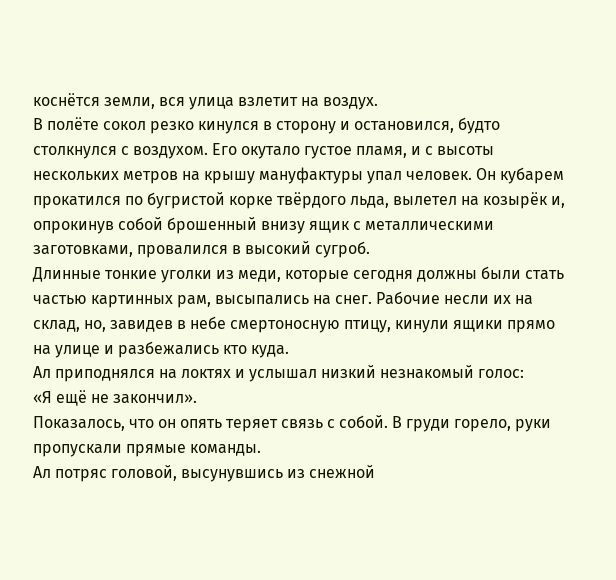коснётся земли, вся улица взлетит на воздух.
В полёте сокол резко кинулся в сторону и остановился, будто столкнулся с воздухом. Его окутало густое пламя, и с высоты нескольких метров на крышу мануфактуры упал человек. Он кубарем прокатился по бугристой корке твёрдого льда, вылетел на козырёк и, опрокинув собой брошенный внизу ящик с металлическими заготовками, провалился в высокий сугроб.
Длинные тонкие уголки из меди, которые сегодня должны были стать частью картинных рам, высыпались на снег. Рабочие несли их на склад, но, завидев в небе смертоносную птицу, кинули ящики прямо на улице и разбежались кто куда.
Ал приподнялся на локтях и услышал низкий незнакомый голос:
«Я ещё не закончил».
Показалось, что он опять теряет связь с собой. В груди горело, руки пропускали прямые команды.
Ал потряс головой, высунувшись из снежной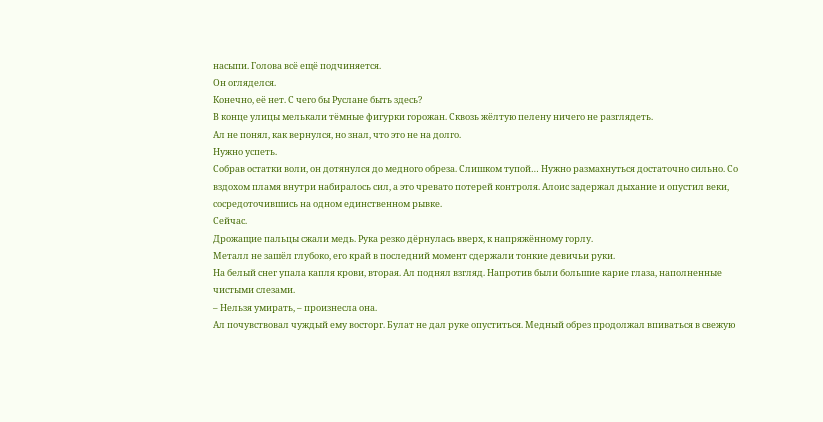насыпи. Голова всё ещё подчиняется.
Он огляделся.
Конечно, её нет. С чего бы Руслане быть здесь?
В конце улицы мелькали тëмные фигурки горожан. Сквозь жёлтую пелену ничего не разглядеть.
Ал не понял, как вернулся, но знал, что это не на долго.
Нужно успеть.
Собрав остатки воли, он дотянулся до медного обреза. Слишком тупой… Нужно размахнуться достаточно сильно. Со вздохом пламя внутри набиралось сил, а это чревато потерей контроля. Алоис задержал дыхание и опустил веки, сосредоточившись на одном единственном рывке.
Сейчас.
Дрожащие пальцы сжали медь. Рука резко дëрнулась вверх, к напряжённому горлу.
Металл не зашёл глубоко, его край в последний момент сдержали тонкие девичьи руки.
На белый снег упала капля крови, вторая. Ал поднял взгляд. Напротив были большие карие глаза, наполненные чистыми слезами.
– Нельзя умирать, – произнесла она.
Ал почувствовал чуждый ему восторг. Булат не дал руке опуститься. Медный обрез продолжал впиваться в свежую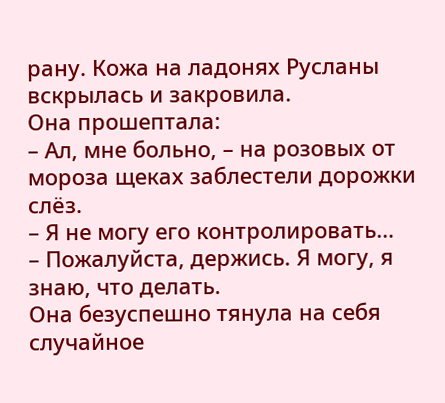рану. Кожа на ладонях Русланы вскрылась и закровила.
Она прошептала:
– Ал, мне больно, – на розовых от мороза щеках заблестели дорожки слëз.
– Я не могу его контролировать…
– Пожалуйста, держись. Я могу, я знаю, что делать.
Она безуспешно тянула на себя случайное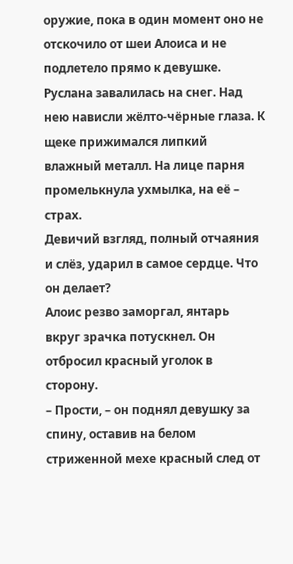оружие, пока в один момент оно не отскочило от шеи Алоиса и не подлетело прямо к девушке.
Руслана завалилась на снег. Над нею нависли жёлто-чёрные глаза. К щеке прижимался липкий влажный металл. На лице парня промелькнула ухмылка, на её – страх.
Девичий взгляд, полный отчаяния и слëз, ударил в самое сердце. Что он делает?
Алоис резво заморгал, янтарь вкруг зрачка потускнел. Он отбросил красный уголок в сторону.
– Прости, – он поднял девушку за спину, оставив на белом стриженной мехе красный след от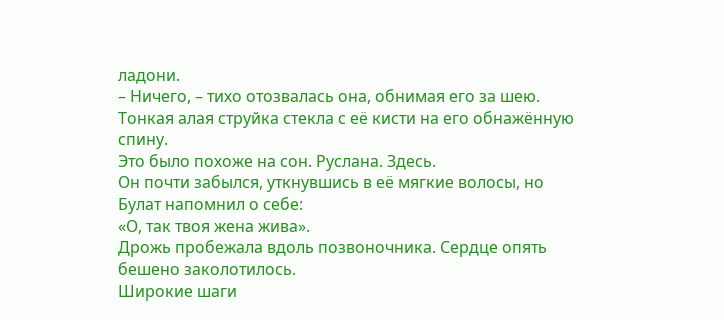ладони.
– Ничего, – тихо отозвалась она, обнимая его за шею.
Тонкая алая струйка стекла с её кисти на его обнажённую спину.
Это было похоже на сон. Руслана. Здесь.
Он почти забылся, уткнувшись в её мягкие волосы, но Булат напомнил о себе:
«О, так твоя жена жива».
Дрожь пробежала вдоль позвоночника. Сердце опять бешено заколотилось.
Широкие шаги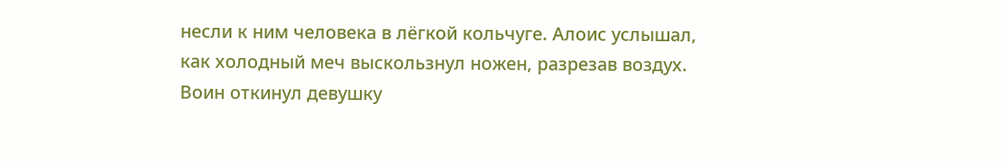несли к ним человека в лёгкой кольчуге. Алоис услышал, как холодный меч выскользнул ножен, разрезав воздух.
Воин откинул девушку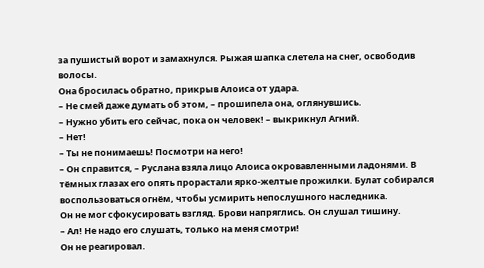за пушистый ворот и замахнулся. Рыжая шапка слетела на снег, освободив волосы.
Она бросилась обратно, прикрыв Алоиса от удара.
– Не смей даже думать об этом, – прошипела она, оглянувшись.
– Нужно убить его сейчас, пока он человек! – выкрикнул Агний.
– Нет!
– Ты не понимаешь! Посмотри на него!
– Он справится, – Руслана взяла лицо Алоиса окровавленными ладонями. В тёмных глазах его опять прорастали ярко-желтые прожилки. Булат собирался воспользоваться огнём, чтобы усмирить непослушного наследника.
Он не мог сфокусировать взгляд. Брови напряглись. Он слушал тишину.
– Ал! Не надо его слушать, только на меня смотри!
Он не реагировал.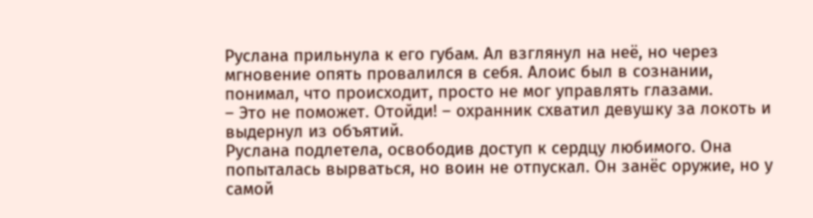Руслана прильнула к его губам. Ал взглянул на неё, но через мгновение опять провалился в себя. Алоис был в сознании, понимал, что происходит, просто не мог управлять глазами.
– Это не поможет. Отойди! – охранник схватил девушку за локоть и выдернул из объятий.
Руслана подлетела, освободив доступ к сердцу любимого. Она попыталась вырваться, но воин не отпускал. Он занëс оружие, но у самой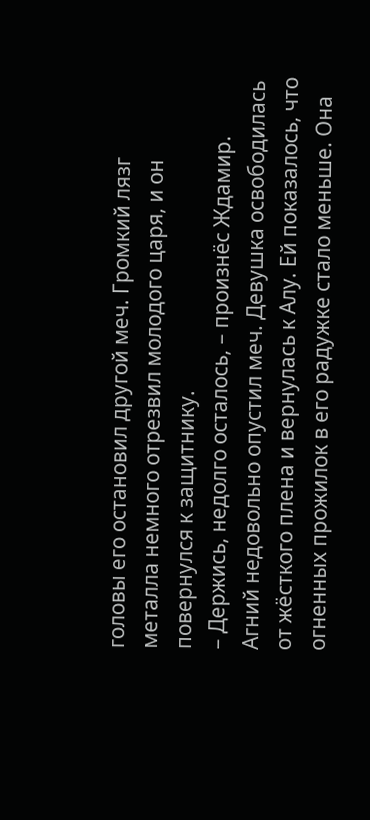головы его остановил другой меч. Громкий лязг металла немного отрезвил молодого царя, и он повернулся к защитнику.
– Держись, недолго осталось, – произнёс Ждамир.
Агний недовольно опустил меч. Девушка освободилась от жёсткого плена и вернулась к Алу. Ей показалось, что огненных прожилок в его радужке стало меньше. Она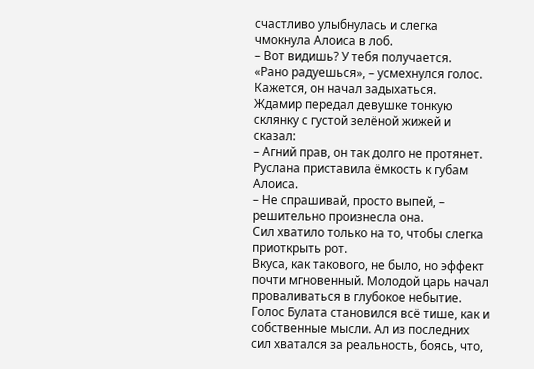счастливо улыбнулась и слегка чмокнула Алоиса в лоб.
– Вот видишь? У тебя получается.
«Рано радуешься», – усмехнулся голос.
Кажется, он начал задыхаться.
Ждамир передал девушке тонкую склянку с густой зелёной жижей и сказал:
– Агний прав, он так долго не протянет.
Руслана приставила ёмкость к губам Алоиса.
– Не спрашивай, просто выпей, – решительно произнесла она.
Сил хватило только на то, чтобы слегка приоткрыть рот.
Вкуса, как такового, не было, но эффект почти мгновенный. Молодой царь начал проваливаться в глубокое небытие. Голос Булата становился всё тише, как и собственные мысли. Ал из последних сил хватался за реальность, боясь, что,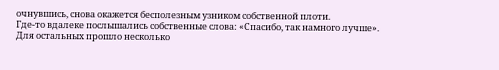очнувшись, снова окажется бесполезным узником собственной плоти.
Где-то вдалеке послышались собственные слова: «Спасибо, так намного лучше».
Для остальных прошло несколько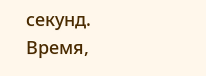секунд.
Время,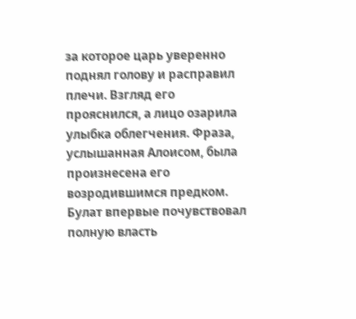за которое царь уверенно поднял голову и расправил плечи. Взгляд его прояснился, а лицо озарила улыбка облегчения. Фраза, услышанная Алоисом, была произнесена его возродившимся предком. Булат впервые почувствовал полную власть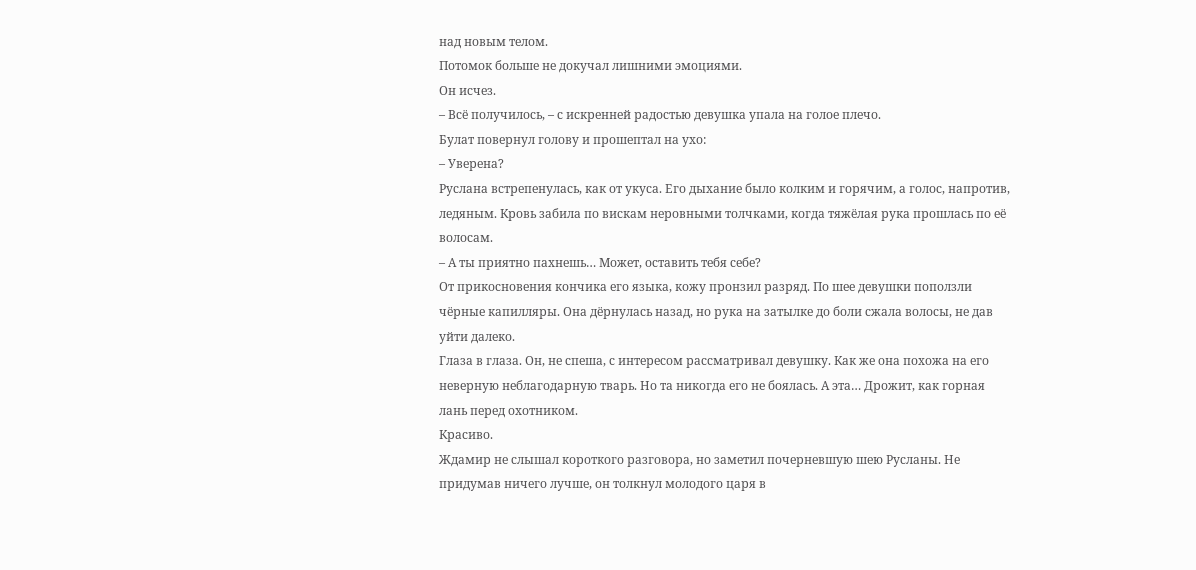над новым телом.
Потомок больше не докучал лишними эмоциями.
Он исчез.
– Всё получилось, – с искренней радостью девушка упала на голое плечо.
Булат повернул голову и прошептал на ухо:
– Уверена?
Руслана встрепенулась, как от укуса. Его дыхание было колким и горячим, а голос, напротив, ледяным. Кровь забила по вискам неровными толчками, когда тяжёлая рука прошлась по её волосам.
– А ты приятно пахнешь… Может, оставить тебя себе?
От прикосновения кончика его языка, кожу пронзил разряд. По шее девушки поползли чёрные капилляры. Она дёрнулась назад, но рука на затылке до боли сжала волосы, не дав уйти далеко.
Глаза в глаза. Он, не спеша, с интересом рассматривал девушку. Как же она похожа на его неверную неблагодарную тварь. Но та никогда его не боялась. А эта… Дрожит, как горная лань перед охотником.
Красиво.
Ждамир не слышал короткого разговора, но заметил почерневшую шею Русланы. Не придумав ничего лучше, он толкнул молодого царя в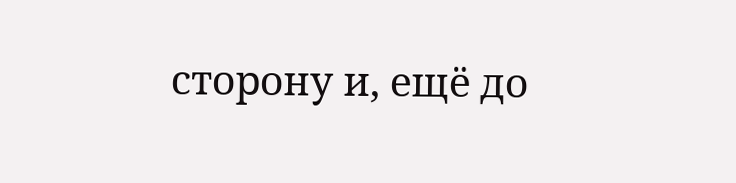сторону и, ещё до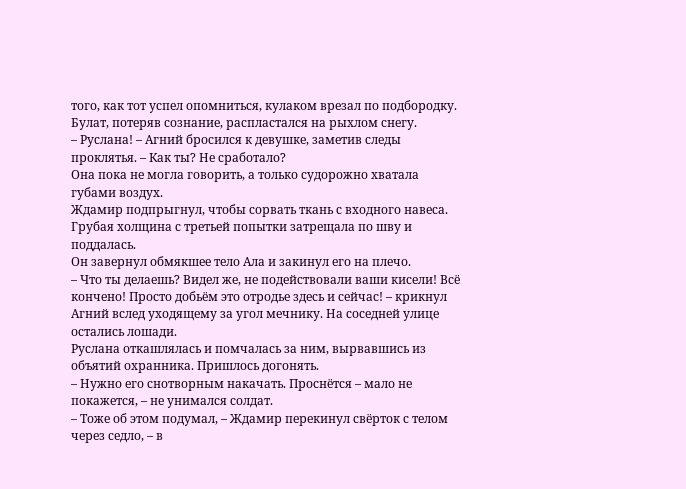того, как тот успел опомниться, кулаком врезал по подбородку.
Булат, потеряв сознание, распластался на рыхлом снегу.
– Руслана! – Агний бросился к девушке, заметив следы проклятья. – Как ты? Не сработало?
Она пока не могла говорить, а только судорожно хватала губами воздух.
Ждамир подпрыгнул, чтобы сорвать ткань с входного навеса. Грубая холщина с третьей попытки затрещала по шву и поддалась.
Он завернул обмякшее тело Ала и закинул его на плечо.
– Что ты делаешь? Видел же, не подействовали ваши кисели! Всё кончено! Просто добьём это отродье здесь и сейчас! – крикнул Агний вслед уходящему за угол мечнику. На соседней улице остались лошади.
Руслана откашлялась и помчалась за ним, вырвавшись из объятий охранника. Пришлось догонять.
– Нужно его снотворным накачать. Проснётся – мало не покажется, – не унимался солдат.
– Тоже об этом подумал, – Ждамир перекинул свёрток с телом через седло, – в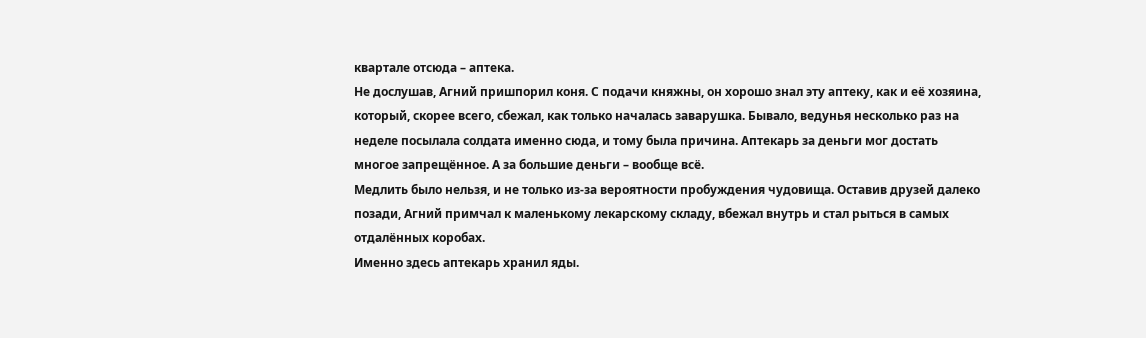квартале отсюда – аптека.
Не дослушав, Агний пришпорил коня. С подачи княжны, он хорошо знал эту аптеку, как и её хозяина, который, скорее всего, сбежал, как только началась заварушка. Бывало, ведунья несколько раз на неделе посылала солдата именно сюда, и тому была причина. Аптекарь за деньги мог достать многое запрещённое. А за большие деньги – вообще всё.
Медлить было нельзя, и не только из-за вероятности пробуждения чудовища. Оставив друзей далеко позади, Агний примчал к маленькому лекарскому складу, вбежал внутрь и стал рыться в самых отдалённых коробах.
Именно здесь аптекарь хранил яды.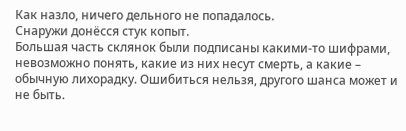Как назло, ничего дельного не попадалось.
Снаружи донёсся стук копыт.
Большая часть склянок были подписаны какими-то шифрами, невозможно понять, какие из них несут смерть, а какие – обычную лихорадку. Ошибиться нельзя, другого шанса может и не быть.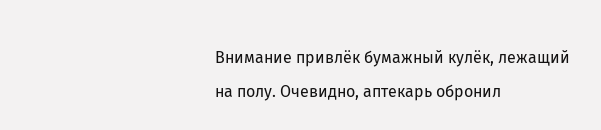Внимание привлёк бумажный кулёк, лежащий на полу. Очевидно, аптекарь обронил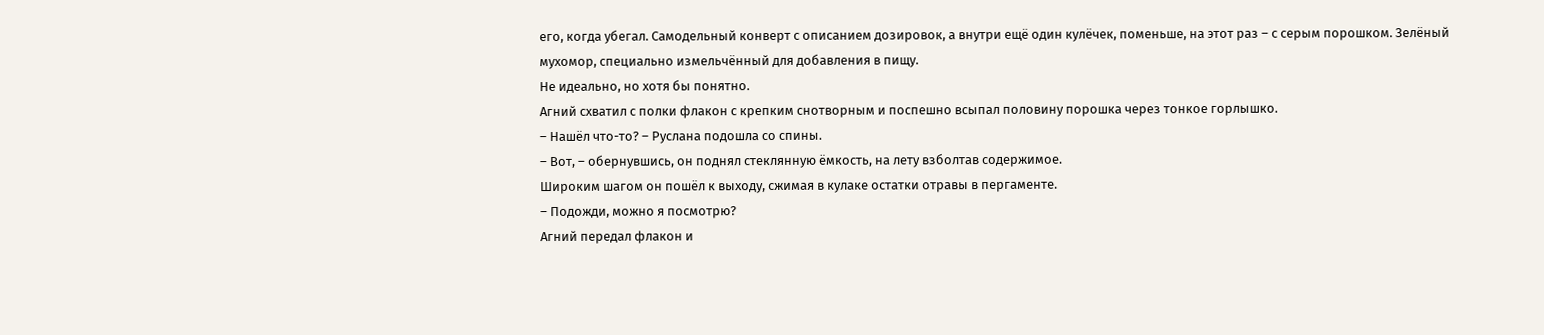его, когда убегал. Самодельный конверт с описанием дозировок, а внутри ещё один кулёчек, поменьше, на этот раз – с серым порошком. Зелёный мухомор, специально измельчённый для добавления в пищу.
Не идеально, но хотя бы понятно.
Агний схватил с полки флакон с крепким снотворным и поспешно всыпал половину порошка через тонкое горлышко.
– Нашёл что-то? – Руслана подошла со спины.
– Вот, – обернувшись, он поднял стеклянную ёмкость, на лету взболтав содержимое.
Широким шагом он пошёл к выходу, сжимая в кулаке остатки отравы в пергаменте.
– Подожди, можно я посмотрю?
Агний передал флакон и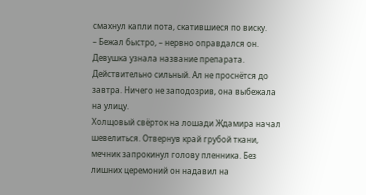смахнул капли пота, скатившиеся по виску.
– Бежал быстро, – нервно оправдался он.
Девушка узнала название препарата. Действительно сильный. Ал не проснётся до завтра. Ничего не заподозрив, она выбежала на улицу.
Холщовый свёрток на лошади Ждамира начал шевелиться. Отвернув край грубой ткани, мечник запрокинул голову пленника. Без лишних церемоний он надавил на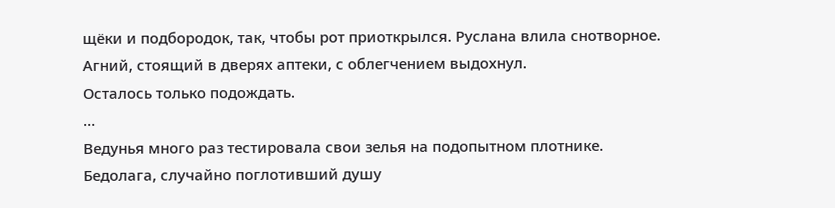щёки и подбородок, так, чтобы рот приоткрылся. Руслана влила снотворное.
Агний, стоящий в дверях аптеки, с облегчением выдохнул.
Осталось только подождать.
…
Ведунья много раз тестировала свои зелья на подопытном плотнике.
Бедолага, случайно поглотивший душу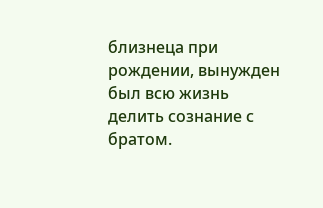близнеца при рождении, вынужден был всю жизнь делить сознание с братом.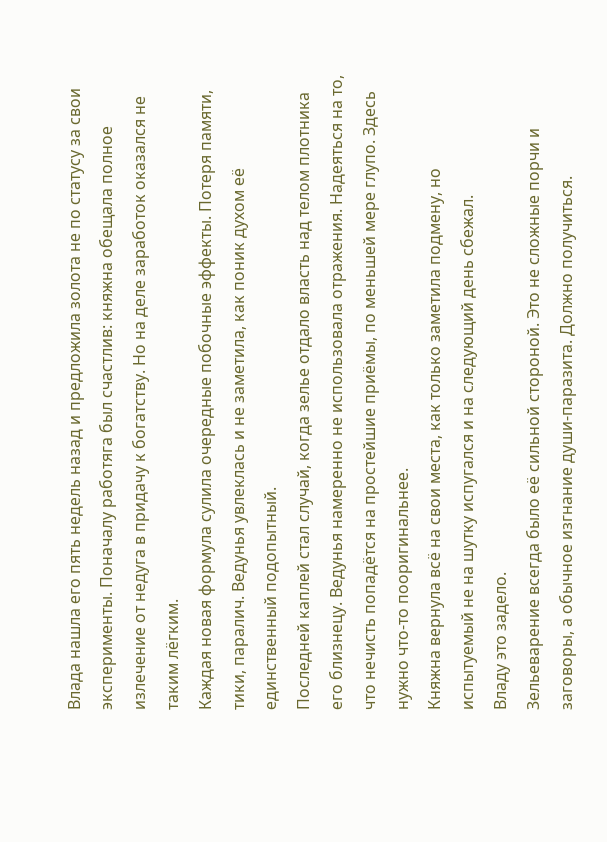Влада нашла его пять недель назад и предложила золота не по статусу за свои эксперименты. Поначалу работяга был счастлив: княжна обещала полное излечение от недуга в придачу к богатству. Но на деле заработок оказался не таким лёгким.
Каждая новая формула сулила очередные побочные эффекты. Потеря памяти, тики, паралич. Ведунья увлеклась и не заметила, как поник духом её единственный подопытный.
Последней каплей стал случай, когда зелье отдало власть над телом плотника его близнецу. Ведунья намеренно не использовала отражения. Надеяться на то, что нечисть попадётся на простейшие приёмы, по меньшей мере глупо. Здесь нужно что-то пооригинальнее.
Княжна вернула всё на свои места, как только заметила подмену, но испытуемый не на шутку испугался и на следующий день сбежал.
Владу это задело.
Зельеварение всегда было её сильной стороной. Это не сложные порчи и заговоры, а обычное изгнание души-паразита. Должно получиться.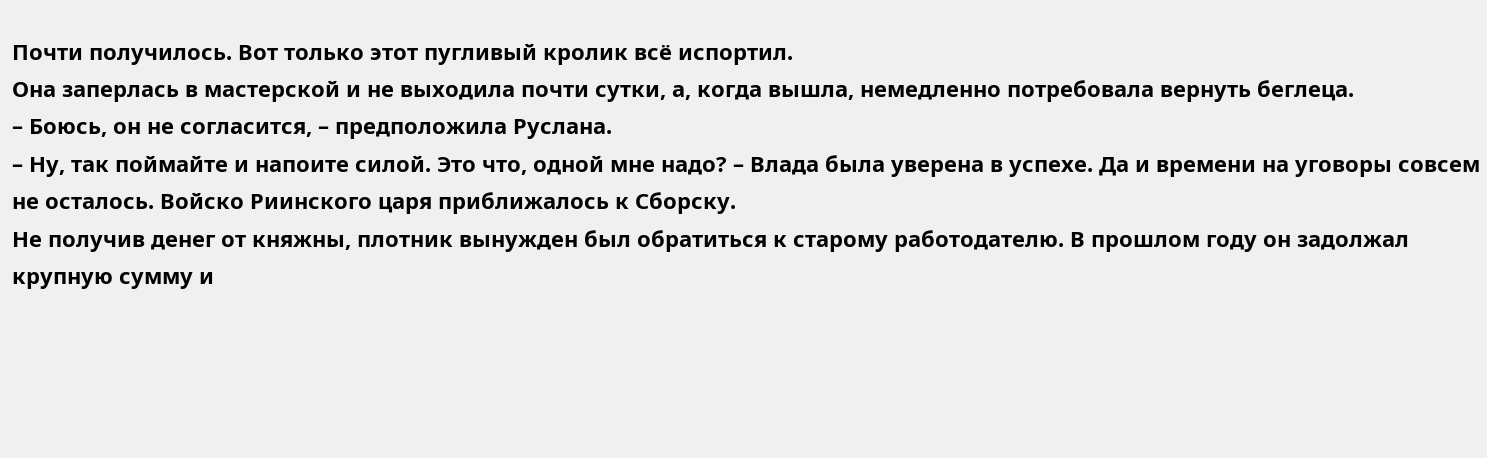Почти получилось. Вот только этот пугливый кролик всё испортил.
Она заперлась в мастерской и не выходила почти сутки, а, когда вышла, немедленно потребовала вернуть беглеца.
– Боюсь, он не согласится, – предположила Руслана.
– Ну, так поймайте и напоите силой. Это что, одной мне надо? – Влада была уверена в успехе. Да и времени на уговоры совсем не осталось. Войско Риинского царя приближалось к Сборску.
Не получив денег от княжны, плотник вынужден был обратиться к старому работодателю. В прошлом году он задолжал крупную сумму и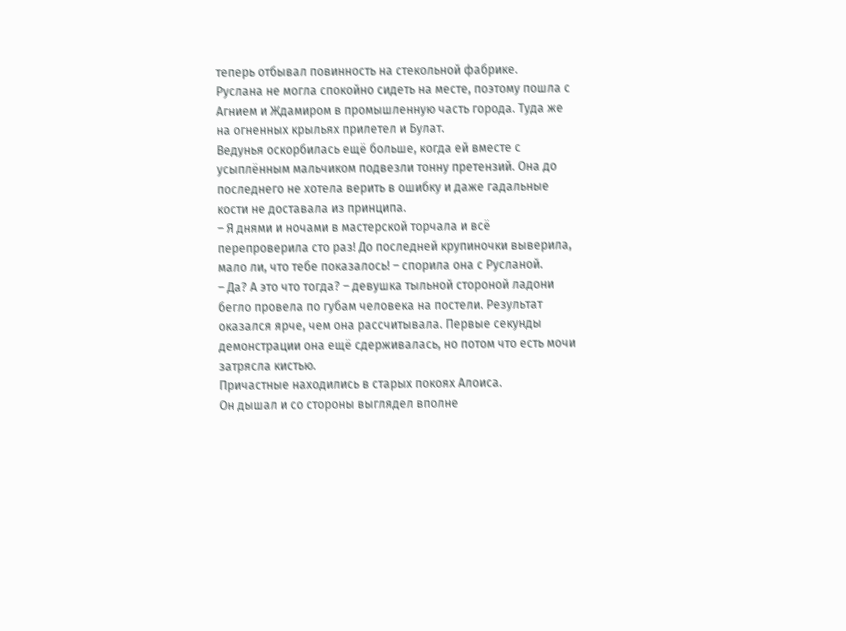теперь отбывал повинность на стекольной фабрике.
Руслана не могла спокойно сидеть на месте, поэтому пошла с Агнием и Ждамиром в промышленную часть города. Туда же на огненных крыльях прилетел и Булат.
Ведунья оскорбилась ещё больше, когда ей вместе с усыплённым мальчиком подвезли тонну претензий. Она до последнего не хотела верить в ошибку и даже гадальные кости не доставала из принципа.
– Я днями и ночами в мастерской торчала и всё перепроверила сто раз! До последней крупиночки выверила, мало ли, что тебе показалось! – спорила она с Русланой.
– Да? А это что тогда? – девушка тыльной стороной ладони бегло провела по губам человека на постели. Результат оказался ярче, чем она рассчитывала. Первые секунды демонстрации она ещё сдерживалась, но потом что есть мочи затрясла кистью.
Причастные находились в старых покоях Алоиса.
Он дышал и со стороны выглядел вполне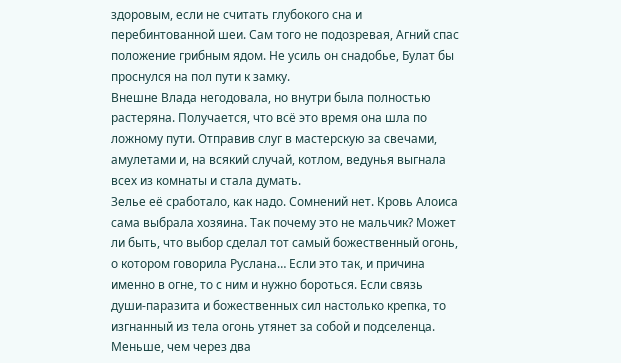здоровым, если не считать глубокого сна и перебинтованной шеи. Сам того не подозревая, Агний спас положение грибным ядом. Не усиль он снадобье, Булат бы проснулся на пол пути к замку.
Внешне Влада негодовала, но внутри была полностью растеряна. Получается, что всё это время она шла по ложному пути. Отправив слуг в мастерскую за свечами, амулетами и, на всякий случай, котлом, ведунья выгнала всех из комнаты и стала думать.
Зелье её сработало, как надо. Сомнений нет. Кровь Алоиса сама выбрала хозяина. Так почему это не мальчик? Может ли быть, что выбор сделал тот самый божественный огонь, о котором говорила Руслана… Если это так, и причина именно в огне, то с ним и нужно бороться. Если связь души-паразита и божественных сил настолько крепка, то изгнанный из тела огонь утянет за собой и подселенца.
Меньше, чем через два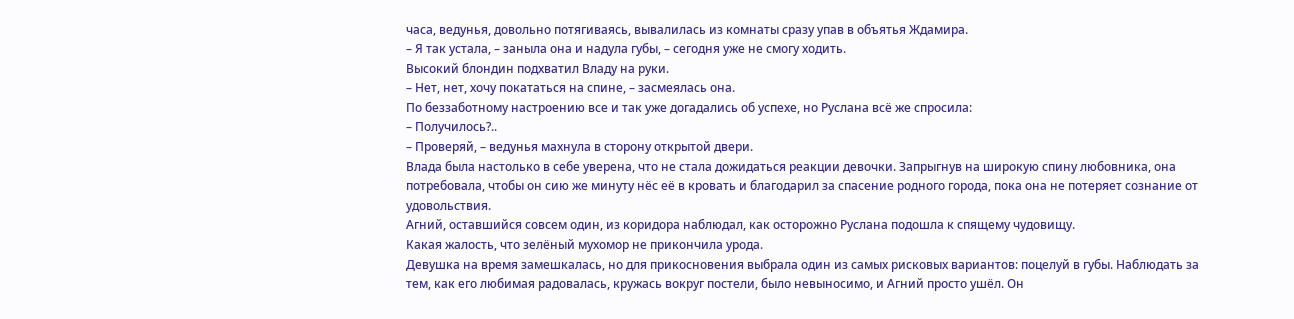часа, ведунья, довольно потягиваясь, вывалилась из комнаты сразу упав в объятья Ждамира.
– Я так устала, – заныла она и надула губы, – сегодня уже не смогу ходить.
Высокий блондин подхватил Владу на руки.
– Нет, нет, хочу покататься на спине, – засмеялась она.
По беззаботному настроению все и так уже догадались об успехе, но Руслана всё же спросила:
– Получилось?..
– Проверяй, – ведунья махнула в сторону открытой двери.
Влада была настолько в себе уверена, что не стала дожидаться реакции девочки. Запрыгнув на широкую спину любовника, она потребовала, чтобы он сию же минуту нёс её в кровать и благодарил за спасение родного города, пока она не потеряет сознание от удовольствия.
Агний, оставшийся совсем один, из коридора наблюдал, как осторожно Руслана подошла к спящему чудовищу.
Какая жалость, что зелёный мухомор не прикончила урода.
Девушка на время замешкалась, но для прикосновения выбрала один из самых рисковых вариантов: поцелуй в губы. Наблюдать за тем, как его любимая радовалась, кружась вокруг постели, было невыносимо, и Агний просто ушёл. Он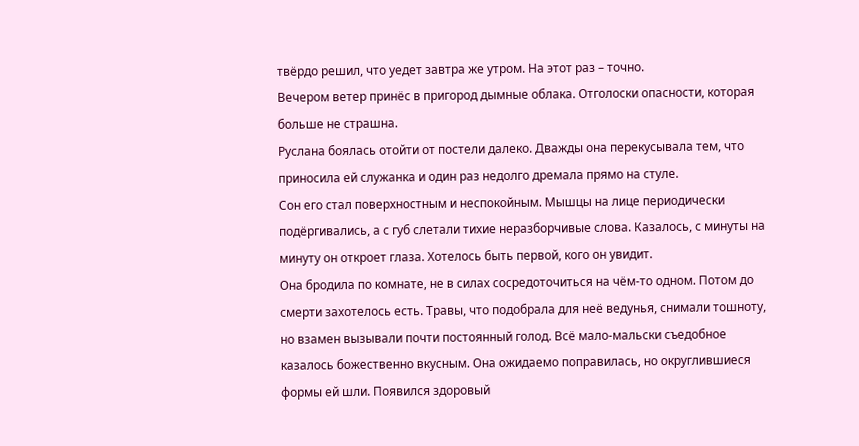твёрдо решил, что уедет завтра же утром. На этот раз – точно.
Вечером ветер принёс в пригород дымные облака. Отголоски опасности, которая больше не страшна.
Руслана боялась отойти от постели далеко. Дважды она перекусывала тем, что приносила ей служанка и один раз недолго дремала прямо на стуле.
Сон его стал поверхностным и неспокойным. Мышцы на лице периодически подёргивались, а с губ слетали тихие неразборчивые слова. Казалось, с минуты на минуту он откроет глаза. Хотелось быть первой, кого он увидит.
Она бродила по комнате, не в силах сосредоточиться на чём-то одном. Потом до смерти захотелось есть. Травы, что подобрала для неё ведунья, снимали тошноту, но взамен вызывали почти постоянный голод. Всё мало-мальски съедобное казалось божественно вкусным. Она ожидаемо поправилась, но округлившиеся формы ей шли. Появился здоровый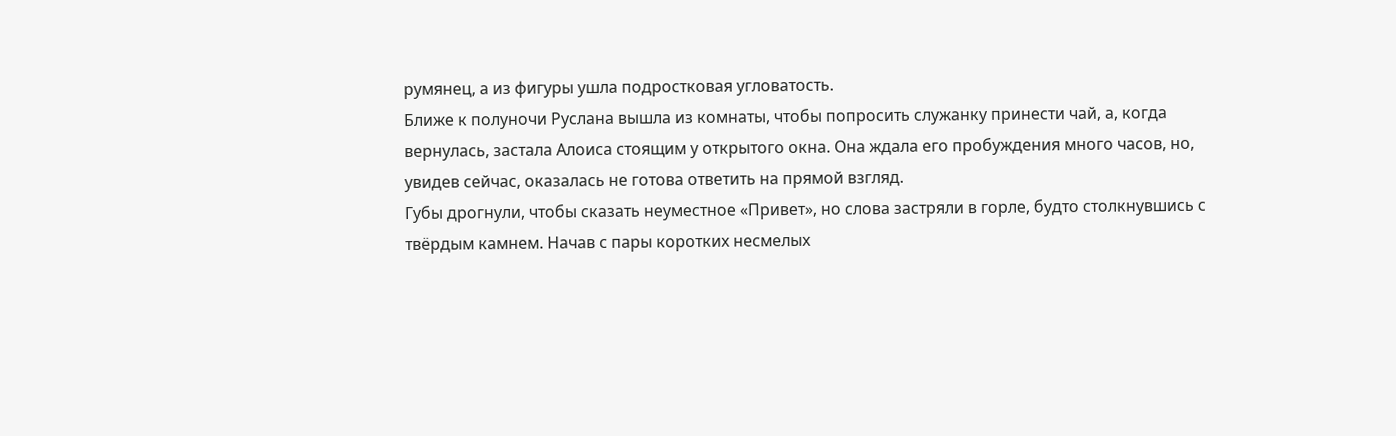румянец, а из фигуры ушла подростковая угловатость.
Ближе к полуночи Руслана вышла из комнаты, чтобы попросить служанку принести чай, а, когда вернулась, застала Алоиса стоящим у открытого окна. Она ждала его пробуждения много часов, но, увидев сейчас, оказалась не готова ответить на прямой взгляд.
Губы дрогнули, чтобы сказать неуместное «Привет», но слова застряли в горле, будто столкнувшись с твёрдым камнем. Начав с пары коротких несмелых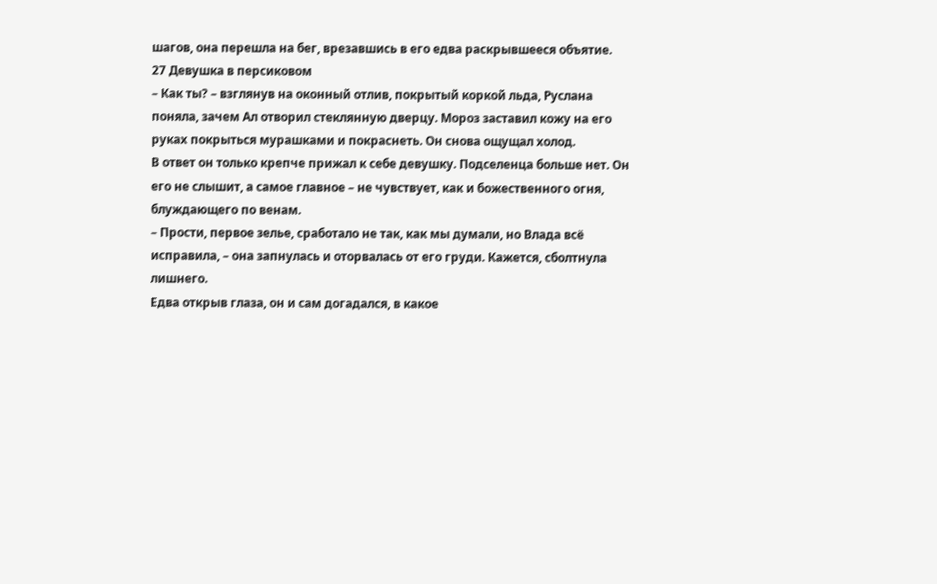шагов, она перешла на бег, врезавшись в его едва раскрывшееся объятие.
27 Девушка в персиковом
– Как ты? – взглянув на оконный отлив, покрытый коркой льда, Руслана поняла, зачем Ал отворил стеклянную дверцу. Мороз заставил кожу на его руках покрыться мурашками и покраснеть. Он снова ощущал холод.
В ответ он только крепче прижал к себе девушку. Подселенца больше нет. Он его не слышит, а самое главное – не чувствует, как и божественного огня, блуждающего по венам.
– Прости, первое зелье, сработало не так, как мы думали, но Влада всё исправила, – она запнулась и оторвалась от его груди. Кажется, сболтнула лишнего.
Едва открыв глаза, он и сам догадался, в какое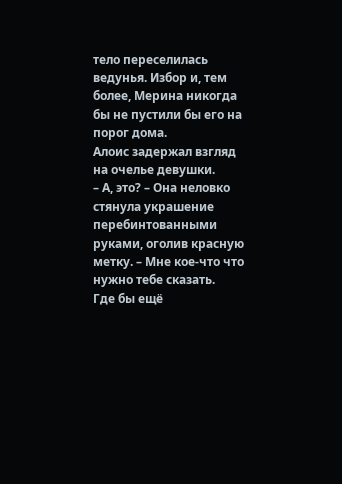тело переселилась ведунья. Избор и, тем более, Мерина никогда бы не пустили бы его на порог дома.
Алоис задержал взгляд на очелье девушки.
– А, это? – Она неловко стянула украшение перебинтованными руками, оголив красную метку. – Мне кое-что что нужно тебе сказать.
Где бы ещё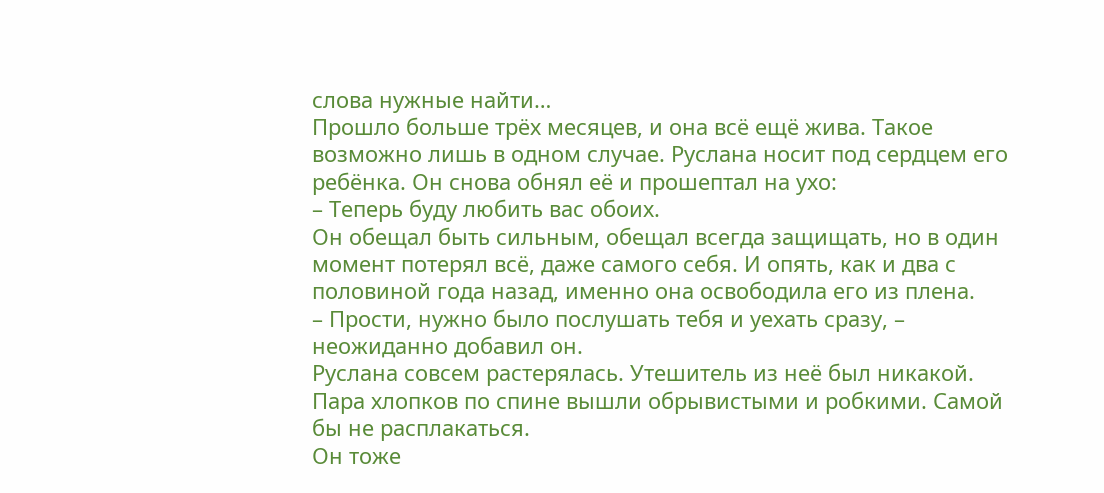слова нужные найти…
Прошло больше трёх месяцев, и она всё ещё жива. Такое возможно лишь в одном случае. Руслана носит под сердцем его ребёнка. Он снова обнял её и прошептал на ухо:
– Теперь буду любить вас обоих.
Он обещал быть сильным, обещал всегда защищать, но в один момент потерял всё, даже самого себя. И опять, как и два с половиной года назад, именно она освободила его из плена.
– Прости, нужно было послушать тебя и уехать сразу, – неожиданно добавил он.
Руслана совсем растерялась. Утешитель из неё был никакой. Пара хлопков по спине вышли обрывистыми и робкими. Самой бы не расплакаться.
Он тоже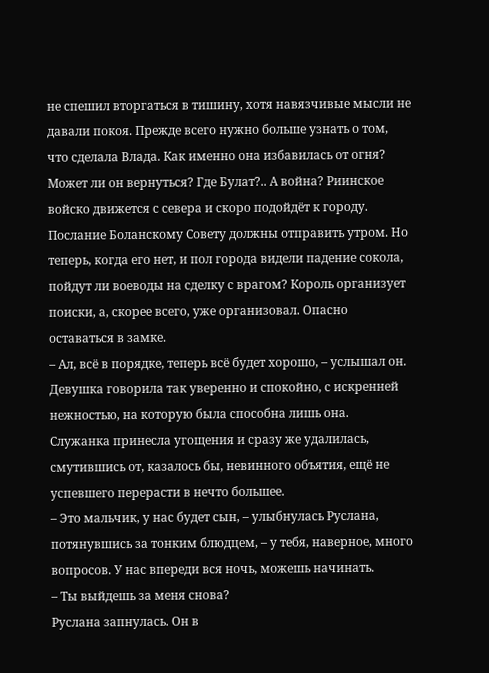не спешил вторгаться в тишину, хотя навязчивые мысли не давали покоя. Прежде всего нужно больше узнать о том, что сделала Влада. Как именно она избавилась от огня? Может ли он вернуться? Где Булат?.. А война? Риинское войско движется с севера и скоро подойдёт к городу. Послание Боланскому Совету должны отправить утром. Но теперь, когда его нет, и пол города видели падение сокола, пойдут ли воеводы на сделку с врагом? Король организует поиски, а, скорее всего, уже организовал. Опасно оставаться в замке.
– Ал, всё в порядке, теперь всё будет хорошо, – услышал он. Девушка говорила так уверенно и спокойно, с искренней нежностью, на которую была способна лишь она.
Служанка принесла угощения и сразу же удалилась, смутившись от, казалось бы, невинного объятия, ещё не успевшего перерасти в нечто большее.
– Это мальчик, у нас будет сын, – улыбнулась Руслана, потянувшись за тонким блюдцем, – у тебя, наверное, много вопросов. У нас впереди вся ночь, можешь начинать.
– Ты выйдешь за меня снова?
Руслана запнулась. Он в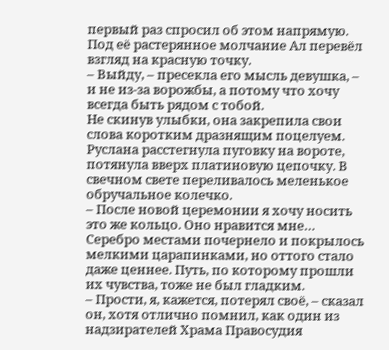первый раз спросил об этом напрямую. Под её растерянное молчание Ал перевёл взгляд на красную точку.
– Выйду, – пресекла его мысль девушка, – и не из-за ворожбы, а потому что хочу всегда быть рядом с тобой.
Не скинув улыбки, она закрепила свои слова коротким дразнящим поцелуем.
Руслана расстегнула пуговку на вороте, потянула вверх платиновую цепочку. В свечном свете переливалось меленькое обручальное колечко.
– После новой церемонии я хочу носить это же кольцо. Оно нравится мне…
Серебро местами почернело и покрылось мелкими царапинками, но оттого стало даже ценнее. Путь, по которому прошли их чувства, тоже не был гладким.
– Прости, я, кажется, потерял своё, – сказал он, хотя отлично помнил, как один из надзирателей Храма Правосудия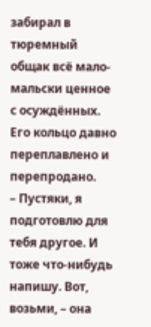забирал в тюремный общак всё мало-мальски ценное с осуждённых. Его кольцо давно переплавлено и перепродано.
– Пустяки, я подготовлю для тебя другое. И тоже что-нибудь напишу. Вот, возьми, – она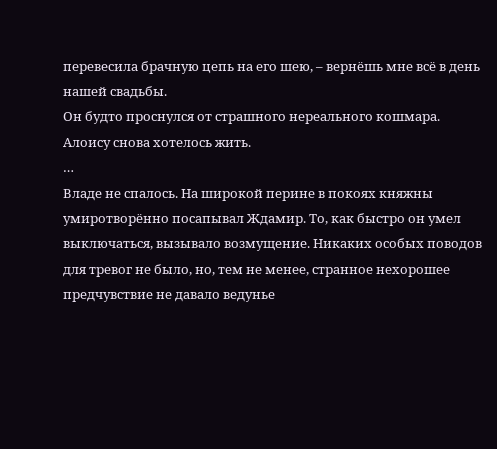перевесила брачную цепь на его шею, – вернёшь мне всё в день нашей свадьбы.
Он будто проснулся от страшного нереального кошмара.
Алоису снова хотелось жить.
…
Владе не спалось. На широкой перине в покоях княжны умиротворённо посапывал Ждамир. То, как быстро он умел выключаться, вызывало возмущение. Никаких особых поводов для тревог не было, но, тем не менее, странное нехорошее предчувствие не давало ведунье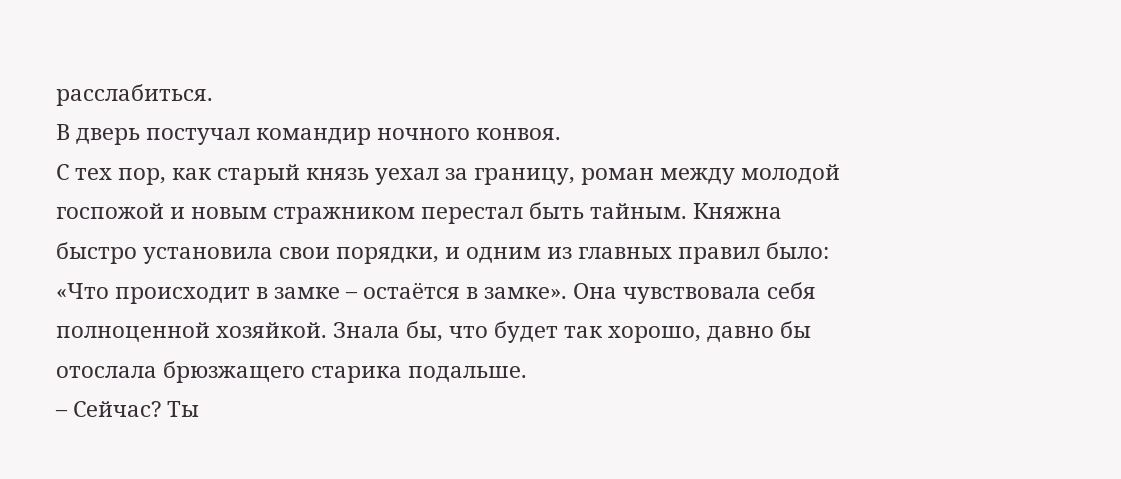расслабиться.
В дверь постучал командир ночного конвоя.
С тех пор, как старый князь уехал за границу, роман между молодой госпожой и новым стражником перестал быть тайным. Княжна быстро установила свои порядки, и одним из главных правил было: «Что происходит в замке – остаётся в замке». Она чувствовала себя полноценной хозяйкой. Знала бы, что будет так хорошо, давно бы отослала брюзжащего старика подальше.
– Сейчас? Ты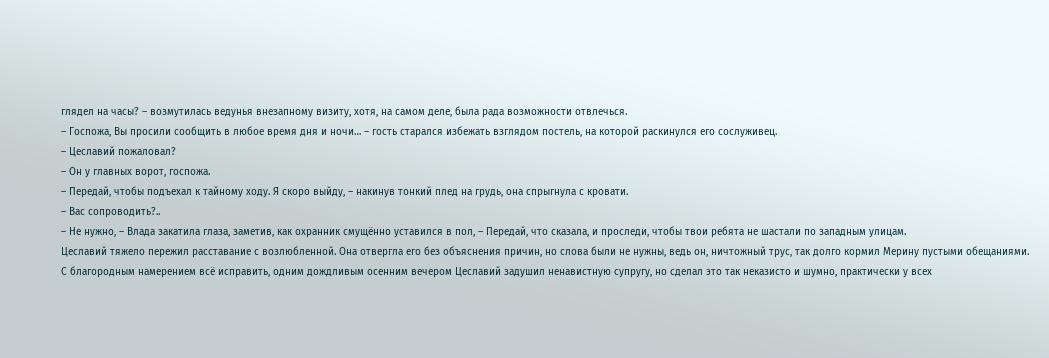глядел на часы? – возмутилась ведунья внезапному визиту, хотя, на самом деле, была рада возможности отвлечься.
– Госпожа, Вы просили сообщить в любое время дня и ночи… – гость старался избежать взглядом постель, на которой раскинулся его сослуживец.
– Цеславий пожаловал?
– Он у главных ворот, госпожа.
– Передай, чтобы подъехал к тайному ходу. Я скоро выйду, – накинув тонкий плед на грудь, она спрыгнула с кровати.
– Вас сопроводить?..
– Не нужно, – Влада закатила глаза, заметив, как охранник смущённо уставился в пол, – Передай, что сказала, и проследи, чтобы твои ребята не шастали по западным улицам.
Цеславий тяжело пережил расставание с возлюбленной. Она отвергла его без объяснения причин, но слова были не нужны, ведь он, ничтожный трус, так долго кормил Мерину пустыми обещаниями.
С благородным намерением всё исправить, одним дождливым осенним вечером Цеславий задушил ненавистную супругу, но сделал это так неказисто и шумно, практически у всех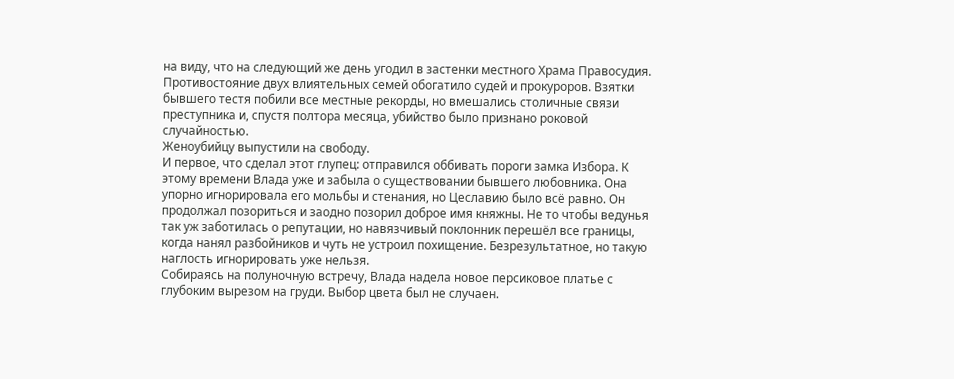на виду, что на следующий же день угодил в застенки местного Храма Правосудия. Противостояние двух влиятельных семей обогатило судей и прокуроров. Взятки бывшего тестя побили все местные рекорды, но вмешались столичные связи преступника и, спустя полтора месяца, убийство было признано роковой случайностью.
Женоубийцу выпустили на свободу.
И первое, что сделал этот глупец: отправился оббивать пороги замка Избора. К этому времени Влада уже и забыла о существовании бывшего любовника. Она упорно игнорировала его мольбы и стенания, но Цеславию было всё равно. Он продолжал позориться и заодно позорил доброе имя княжны. Не то чтобы ведунья так уж заботилась о репутации, но навязчивый поклонник перешёл все границы, когда нанял разбойников и чуть не устроил похищение. Безрезультатное, но такую наглость игнорировать уже нельзя.
Собираясь на полуночную встречу, Влада надела новое персиковое платье с глубоким вырезом на груди. Выбор цвета был не случаен.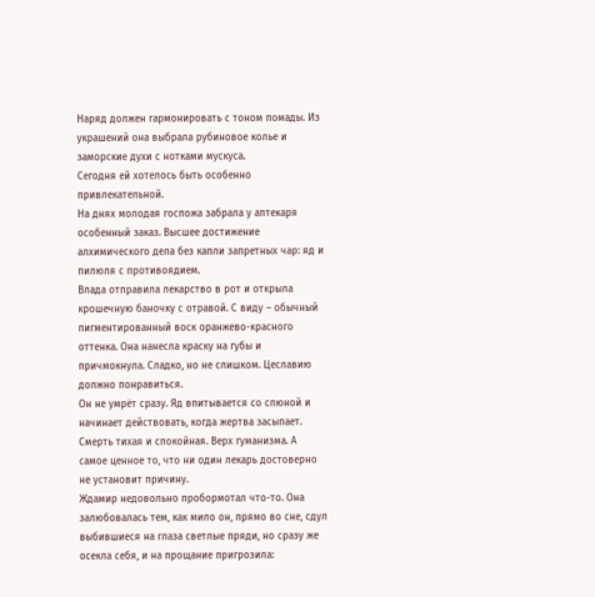Наряд должен гармонировать с тоном помады. Из украшений она выбрала рубиновое колье и заморские духи с нотками мускуса.
Сегодня ей хотелось быть особенно привлекательной.
На днях молодая госпожа забрала у аптекаря особенный заказ. Высшее достижение алхимического дела без капли запретных чар: яд и пилюля с противоядием.
Влада отправила лекарство в рот и открыла крошечную баночку с отравой. С виду – обычный пигментированный воск оранжево-красного оттенка. Она нанесла краску на губы и причмокнула. Сладко, но не слишком. Цеславию должно понравиться.
Он не умрёт сразу. Яд впитывается со слюной и начинает действовать, когда жертва засыпает. Смерть тихая и спокойная. Верх гуманизма. А самое ценное то, что ни один лекарь достоверно не установит причину.
Ждамир недовольно пробормотал что-то. Она залюбовалась тем, как мило он, прямо во сне, сдул выбившиеся на глаза светлые пряди, но сразу же осекла себя, и на прощание пригрозила: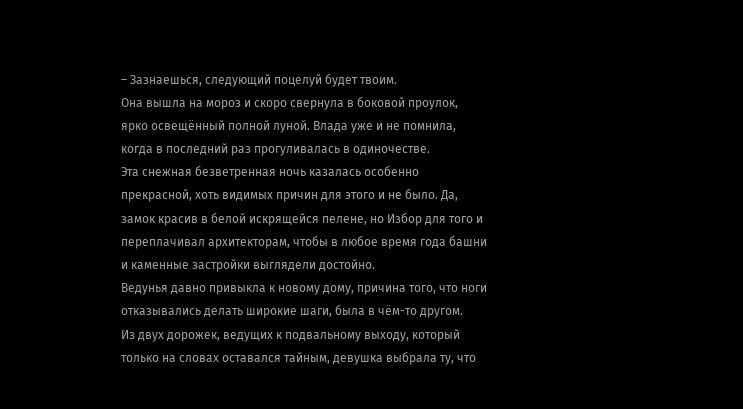– Зазнаешься, следующий поцелуй будет твоим.
Она вышла на мороз и скоро свернула в боковой проулок, ярко освещённый полной луной. Влада уже и не помнила, когда в последний раз прогуливалась в одиночестве.
Эта снежная безветренная ночь казалась особенно прекрасной, хоть видимых причин для этого и не было. Да, замок красив в белой искрящейся пелене, но Избор для того и переплачивал архитекторам, чтобы в любое время года башни и каменные застройки выглядели достойно.
Ведунья давно привыкла к новому дому, причина того, что ноги отказывались делать широкие шаги, была в чём-то другом.
Из двух дорожек, ведущих к подвальному выходу, который только на словах оставался тайным, девушка выбрала ту, что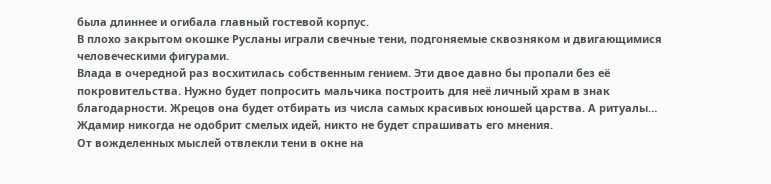была длиннее и огибала главный гостевой корпус.
В плохо закрытом окошке Русланы играли свечные тени, подгоняемые сквозняком и двигающимися человеческими фигурами.
Влада в очередной раз восхитилась собственным гением. Эти двое давно бы пропали без её покровительства. Нужно будет попросить мальчика построить для неё личный храм в знак благодарности. Жрецов она будет отбирать из числа самых красивых юношей царства. А ритуалы… Ждамир никогда не одобрит смелых идей, никто не будет спрашивать его мнения.
От вожделенных мыслей отвлекли тени в окне на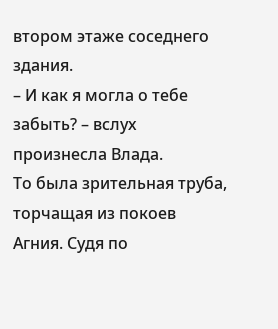втором этаже соседнего здания.
– И как я могла о тебе забыть? – вслух произнесла Влада.
То была зрительная труба, торчащая из покоев Агния. Судя по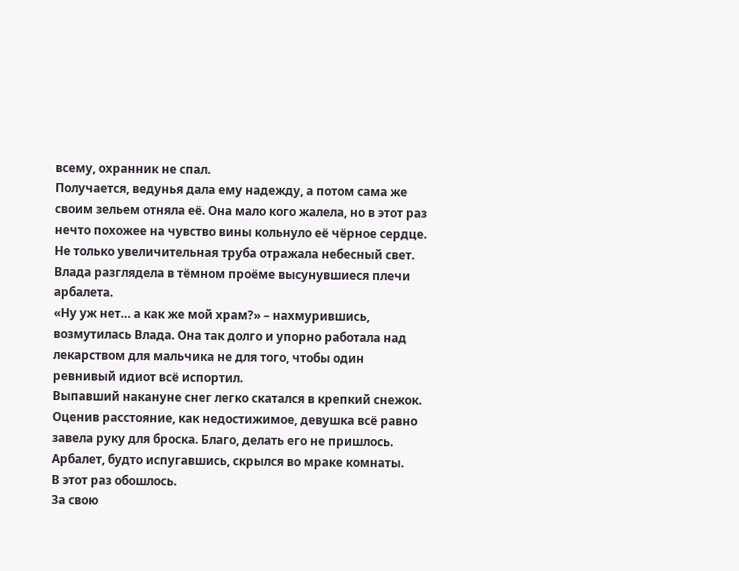всему, охранник не спал.
Получается, ведунья дала ему надежду, а потом сама же своим зельем отняла её. Она мало кого жалела, но в этот раз нечто похожее на чувство вины кольнуло её чёрное сердце.
Не только увеличительная труба отражала небесный свет. Влада разглядела в тёмном проëме высунувшиеся плечи арбалета.
«Ну уж нет… а как же мой храм?» – нахмурившись, возмутилась Влада. Она так долго и упорно работала над лекарством для мальчика не для того, чтобы один ревнивый идиот всё испортил.
Выпавший накануне снег легко скатался в крепкий снежок. Оценив расстояние, как недостижимое, девушка всё равно завела руку для броска. Благо, делать его не пришлось. Арбалет, будто испугавшись, скрылся во мраке комнаты.
В этот раз обошлось.
За свою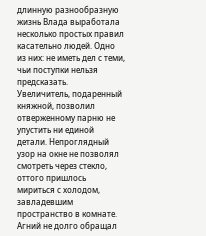длинную разнообразную жизнь Влада выработала несколько простых правил касательно людей. Одно из них: не иметь дел с теми, чьи поступки нельзя предсказать.
Увеличитель, подаренный княжной, позволил отверженному парню не упустить ни единой детали. Непроглядный узор на окне не позволял смотреть через стекло, оттого пришлось мириться с холодом, завладевшим пространство в комнате. Агний не долго обращал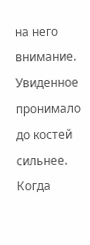на него внимание. Увиденное пронимало до костей сильнее.
Когда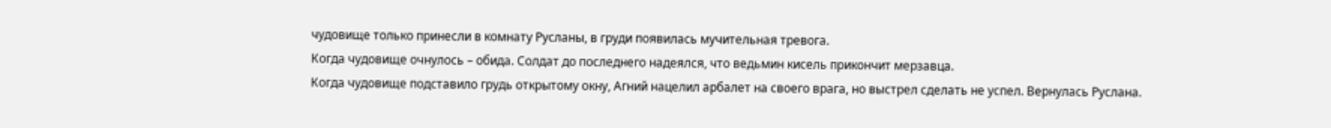чудовище только принесли в комнату Русланы, в груди появилась мучительная тревога.
Когда чудовище очнулось – обида. Солдат до последнего надеялся, что ведьмин кисель прикончит мерзавца.
Когда чудовище подставило грудь открытому окну, Агний нацелил арбалет на своего врага, но выстрел сделать не успел. Вернулась Руслана.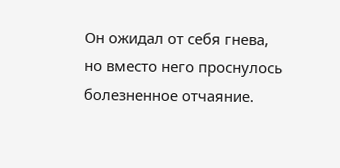Он ожидал от себя гнева, но вместо него проснулось болезненное отчаяние.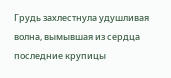Грудь захлестнула удушливая волна, вымывшая из сердца последние крупицы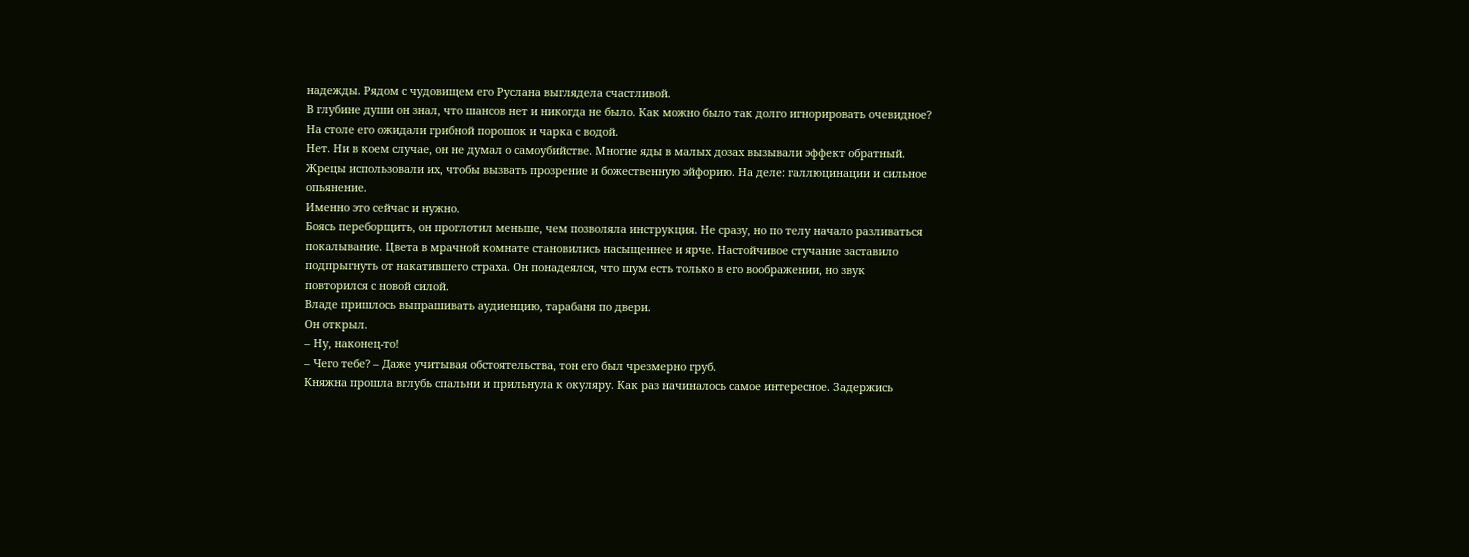надежды. Рядом с чудовищем его Руслана выглядела счастливой.
В глубине души он знал, что шансов нет и никогда не было. Как можно было так долго игнорировать очевидное?
На столе его ожидали грибной порошок и чарка с водой.
Нет. Ни в коем случае, он не думал о самоубийстве. Многие яды в малых дозах вызывали эффект обратный. Жрецы использовали их, чтобы вызвать прозрение и божественную эйфорию. На деле: галлюцинации и сильное опьянение.
Именно это сейчас и нужно.
Боясь переборщить, он проглотил меньше, чем позволяла инструкция. Не сразу, но по телу начало разливаться покалывание. Цвета в мрачной комнате становились насыщеннее и ярче. Настойчивое стучание заставило подпрыгнуть от накатившего страха. Он понадеялся, что шум есть только в его воображении, но звук повторился с новой силой.
Владе пришлось выпрашивать аудиенцию, тарабаня по двери.
Он открыл.
– Ну, наконец-то!
– Чего тебе? – Даже учитывая обстоятельства, тон его был чрезмерно груб.
Княжна прошла вглубь спальни и прильнула к окуляру. Как раз начиналось самое интересное. Задержись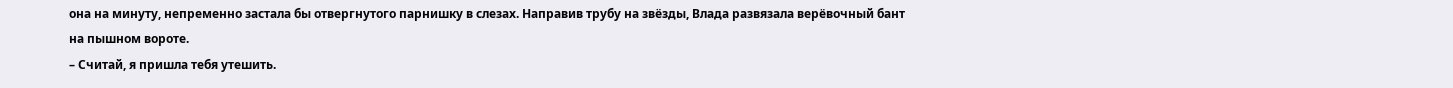она на минуту, непременно застала бы отвергнутого парнишку в слезах. Направив трубу на звëзды, Влада развязала верёвочный бант на пышном вороте.
– Считай, я пришла тебя утешить.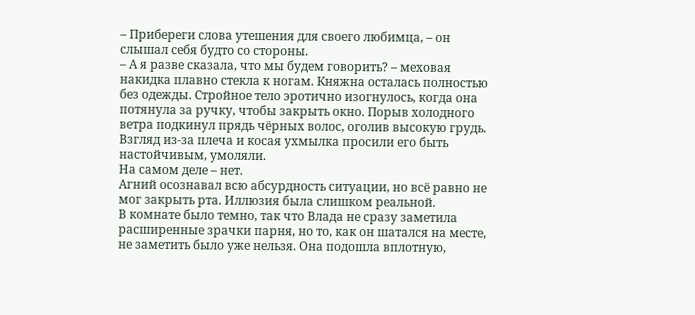– Прибереги слова утешения для своего любимца, – он слышал себя будто со стороны.
– А я разве сказала, что мы будем говорить? – меховая накидка плавно стекла к ногам. Княжна осталась полностью без одежды. Стройное тело эротично изогнулось, когда она потянула за ручку, чтобы закрыть окно. Порыв холодного ветра подкинул прядь чёрных волос, оголив высокую грудь.
Взгляд из-за плеча и косая ухмылка просили его быть настойчивым, умоляли.
На самом деле – нет.
Агний осознавал всю абсурдность ситуации, но всё равно не мог закрыть рта. Иллюзия была слишком реальной.
В комнате было темно, так что Влада не сразу заметила расширенные зрачки парня, но то, как он шатался на месте, не заметить было уже нельзя. Она подошла вплотную,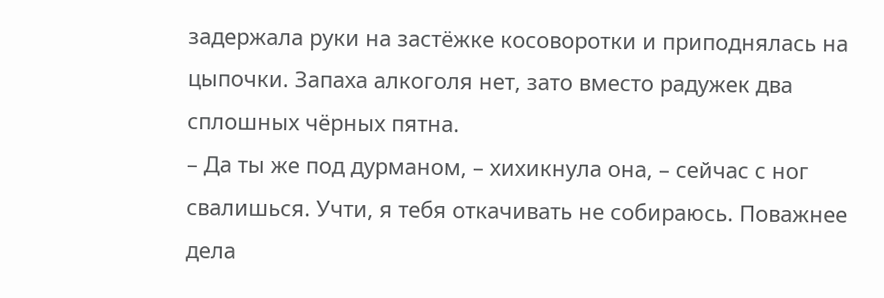задержала руки на застёжке косоворотки и приподнялась на цыпочки. Запаха алкоголя нет, зато вместо радужек два сплошных чёрных пятна.
– Да ты же под дурманом, – хихикнула она, – сейчас с ног свалишься. Учти, я тебя откачивать не собираюсь. Поважнее дела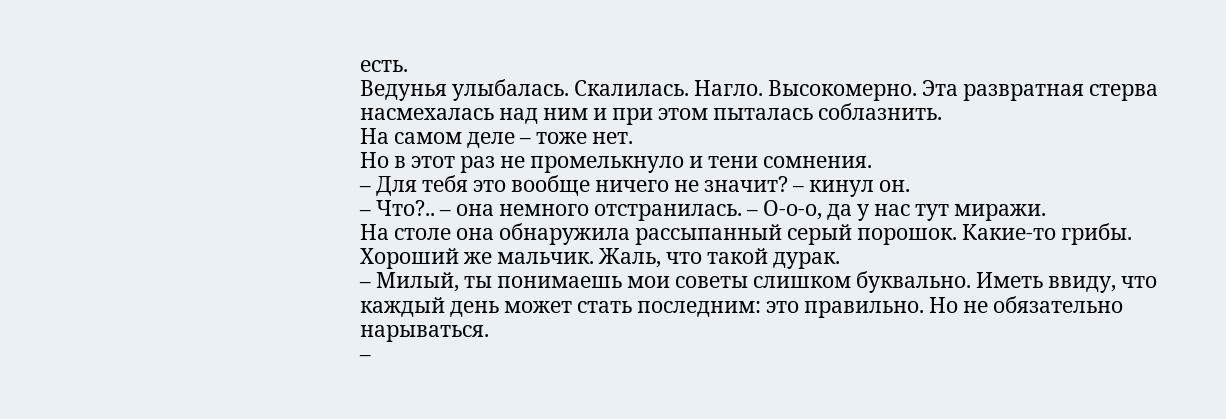есть.
Ведунья улыбалась. Скалилась. Нагло. Высокомерно. Эта развратная стерва насмехалась над ним и при этом пыталась соблазнить.
На самом деле – тоже нет.
Но в этот раз не промелькнуло и тени сомнения.
– Для тебя это вообще ничего не значит? – кинул он.
– Что?.. – она немного отстранилась. – О-о-о, да у нас тут миражи.
На столе она обнаружила рассыпанный серый порошок. Какие-то грибы. Хороший же мальчик. Жаль, что такой дурак.
– Милый, ты понимаешь мои советы слишком буквально. Иметь ввиду, что каждый день может стать последним: это правильно. Но не обязательно нарываться.
–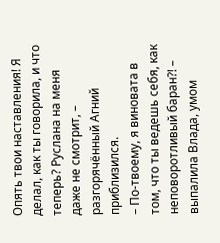Опять твои наставления! Я делал, как ты говорила, и что теперь? Руслана на меня даже не смотрит, – разгорячённый Агний приблизился.
– По-твоему, я виновата в том, что ты ведешь себя, как неповоротливый баран?! – выпалила Влада, умом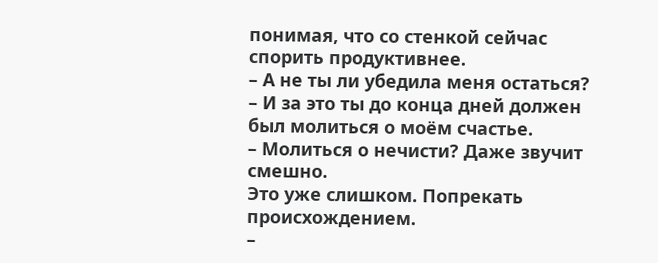понимая, что со стенкой сейчас спорить продуктивнее.
– А не ты ли убедила меня остаться?
– И за это ты до конца дней должен был молиться о моём счастье.
– Молиться о нечисти? Даже звучит смешно.
Это уже слишком. Попрекать происхождением.
–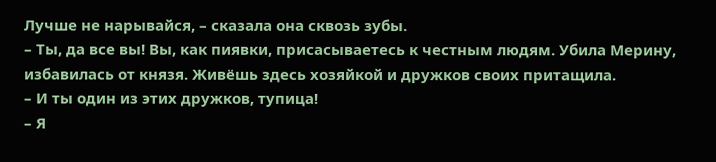Лучше не нарывайся, – сказала она сквозь зубы.
– Ты, да все вы! Вы, как пиявки, присасываетесь к честным людям. Убила Мерину, избавилась от князя. Живёшь здесь хозяйкой и дружков своих притащила.
– И ты один из этих дружков, тупица!
– Я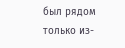был рядом только из-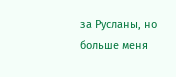за Русланы, но больше меня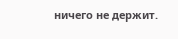ничего не держит.